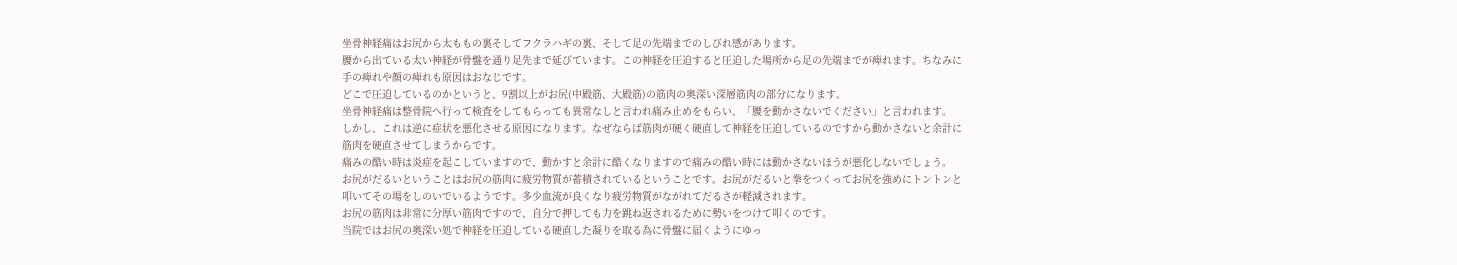坐骨神経痛はお尻から太ももの裏そしてフクラハギの裏、そして足の先端までのしびれ感があります。
腰から出ている太い神経が骨盤を通り足先まで延びています。この神経を圧迫すると圧迫した場所から足の先端までが痺れます。ちなみに手の痺れや顔の痺れも原因はおなじです。
どこで圧迫しているのかというと、9割以上がお尻(中殿筋、大殿筋)の筋肉の奥深い深層筋肉の部分になります。
坐骨神経痛は整骨院へ行って検査をしてもらっても異常なしと言われ痛み止めをもらい、「腰を動かさないでください」と言われます。
しかし、これは逆に症状を悪化させる原因になります。なぜならば筋肉が硬く硬直して神経を圧迫しているのですから動かさないと余計に筋肉を硬直させてしまうからです。
痛みの酷い時は炎症を起こしていますので、動かすと余計に酷くなりますので痛みの酷い時には動かさないほうが悪化しないでしょう。
お尻がだるいということはお尻の筋肉に疲労物質が蓄積されているということです。お尻がだるいと拳をつくってお尻を強めにトントンと叩いてその場をしのいでいるようです。多少血流が良くなり疲労物質がながれてだるさが軽減されます。
お尻の筋肉は非常に分厚い筋肉ですので、自分で押しても力を跳ね返されるために勢いをつけて叩くのです。
当院ではお尻の奥深い処で神経を圧迫している硬直した凝りを取る為に骨盤に届くようにゆっ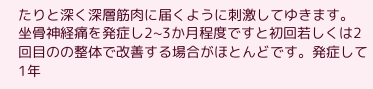たりと深く深層筋肉に届くように刺激してゆきます。
坐骨神経痛を発症し2~3か月程度ですと初回若しくは2回目のの整体で改善する場合がほとんどです。発症して1年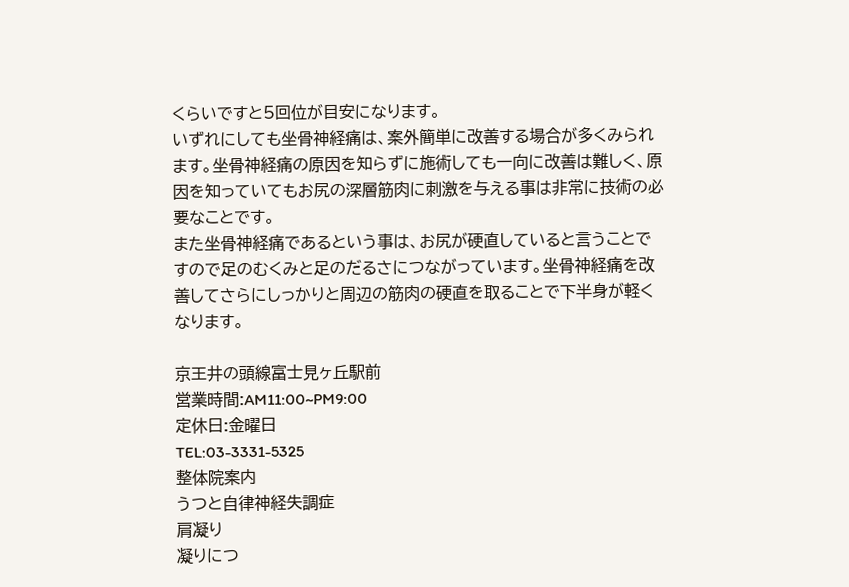くらいですと5回位が目安になります。
いずれにしても坐骨神経痛は、案外簡単に改善する場合が多くみられます。坐骨神経痛の原因を知らずに施術しても一向に改善は難しく、原因を知っていてもお尻の深層筋肉に刺激を与える事は非常に技術の必要なことです。
また坐骨神経痛であるという事は、お尻が硬直していると言うことですので足のむくみと足のだるさにつながっています。坐骨神経痛を改善してさらにしっかりと周辺の筋肉の硬直を取ることで下半身が軽くなります。

京王井の頭線富士見ヶ丘駅前
営業時間:AM11:00~PM9:00
定休日:金曜日
TEL:03-3331-5325
整体院案内
うつと自律神経失調症
肩凝り
凝りにつ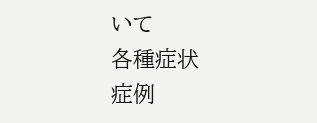いて
各種症状
症例